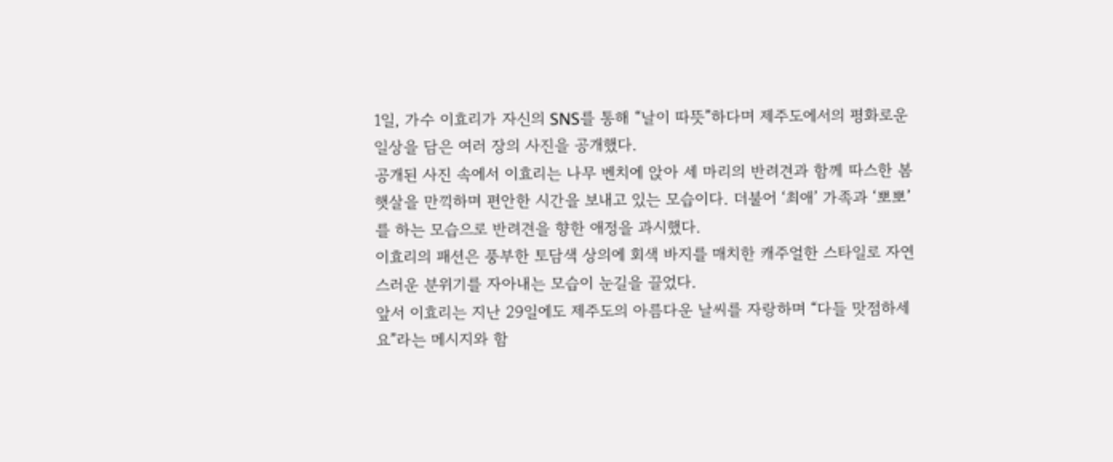1일, 가수 이효리가 자신의 SNS를 통해 “날이 따뜻”하다며 제주도에서의 평화로운 일상을 담은 여러 장의 사진을 공개했다.
공개된 사진 속에서 이효리는 나무 벤치에 앉아 세 마리의 반려견과 함께 따스한 봄 햇살을 만끽하며 편안한 시간을 보내고 있는 모습이다. 더불어 ‘최애’ 가족과 ‘뽀뽀’를 하는 모습으로 반려견을 향한 애정을 과시했다.
이효리의 패션은 풍부한 토담색 상의에 회색 바지를 매치한 캐주얼한 스타일로 자연스러운 분위기를 자아내는 모습이 눈길을 끌었다.
앞서 이효리는 지난 29일에도 제주도의 아름다운 날씨를 자랑하며 “다들 맛점하세요”라는 메시지와 함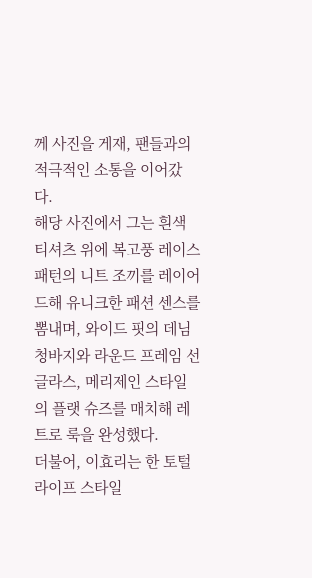께 사진을 게재, 팬들과의 적극적인 소통을 이어갔다.
해당 사진에서 그는 흰색 티셔츠 위에 복고풍 레이스 패턴의 니트 조끼를 레이어드해 유니크한 패션 센스를 뽐내며, 와이드 핏의 데님 청바지와 라운드 프레임 선글라스, 메리제인 스타일의 플랫 슈즈를 매치해 레트로 룩을 완성했다.
더불어, 이효리는 한 토털 라이프 스타일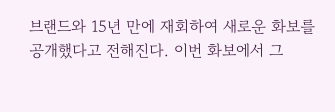브랜드와 15년 만에 재회하여 새로운 화보를 공개했다고 전해진다. 이번 화보에서 그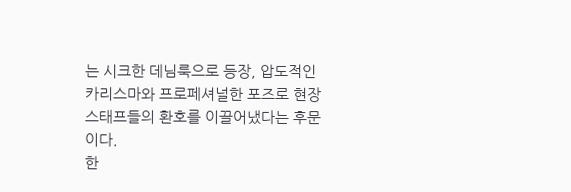는 시크한 데님룩으로 등장, 압도적인 카리스마와 프로페셔널한 포즈로 현장 스태프들의 환호를 이끌어냈다는 후문이다.
한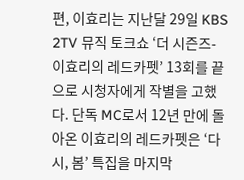편, 이효리는 지난달 29일 KBS 2TV 뮤직 토크쇼 ‘더 시즌즈-이효리의 레드카펫’ 13회를 끝으로 시청자에게 작별을 고했다. 단독 MC로서 12년 만에 돌아온 이효리의 레드카펫은 ‘다시, 봄’ 특집을 마지막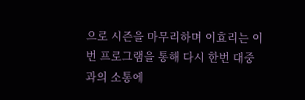으로 시즌을 마무리하며 이효리는 이번 프로그램을 통해 다시 한번 대중과의 소통에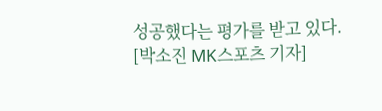성공했다는 평가를 받고 있다.
[박소진 MK스포츠 기자]